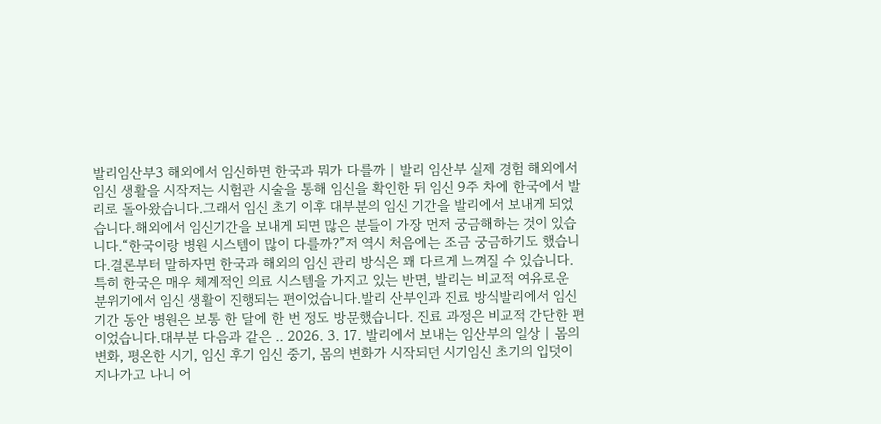발리임산부3 해외에서 임신하면 한국과 뭐가 다를까 | 발리 임산부 실제 경험 해외에서 임신 생활을 시작저는 시험관 시술을 통해 임신을 확인한 뒤 임신 9주 차에 한국에서 발리로 돌아왔습니다.그래서 임신 초기 이후 대부분의 임신 기간을 발리에서 보내게 되었습니다.해외에서 임신기간을 보내게 되면 많은 분들이 가장 먼저 궁금해하는 것이 있습니다.“한국이랑 병원 시스템이 많이 다를까?”저 역시 처음에는 조금 궁금하기도 했습니다.결론부터 말하자면 한국과 해외의 임신 관리 방식은 꽤 다르게 느껴질 수 있습니다.특히 한국은 매우 체계적인 의료 시스템을 가지고 있는 반면, 발리는 비교적 여유로운 분위기에서 임신 생활이 진행되는 편이었습니다.발리 산부인과 진료 방식발리에서 임신 기간 동안 병원은 보통 한 달에 한 번 정도 방문했습니다. 진료 과정은 비교적 간단한 편이었습니다.대부분 다음과 같은 .. 2026. 3. 17. 발리에서 보내는 임산부의 일상 | 몸의 변화, 평온한 시기, 임신 후기 임신 중기, 몸의 변화가 시작되던 시기임신 초기의 입덧이 지나가고 나니 어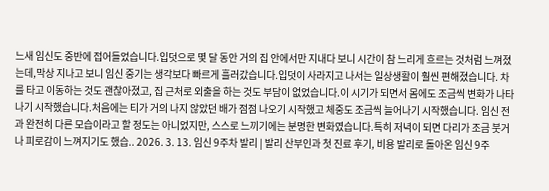느새 임신도 중반에 접어들었습니다.입덧으로 몇 달 동안 거의 집 안에서만 지내다 보니 시간이 참 느리게 흐르는 것처럼 느껴졌는데,막상 지나고 보니 임신 중기는 생각보다 빠르게 흘러갔습니다.입덧이 사라지고 나서는 일상생활이 훨씬 편해졌습니다. 차를 타고 이동하는 것도 괜찮아졌고, 집 근처로 외출을 하는 것도 부담이 없었습니다.이 시기가 되면서 몸에도 조금씩 변화가 나타나기 시작했습니다.처음에는 티가 거의 나지 않았던 배가 점점 나오기 시작했고 체중도 조금씩 늘어나기 시작했습니다. 임신 전과 완전히 다른 모습이라고 할 정도는 아니었지만, 스스로 느끼기에는 분명한 변화였습니다.특히 저녁이 되면 다리가 조금 붓거나 피로감이 느껴지기도 했습.. 2026. 3. 13. 임신 9주차 발리 | 발리 산부인과 첫 진료 후기, 비용 발리로 돌아온 임신 9주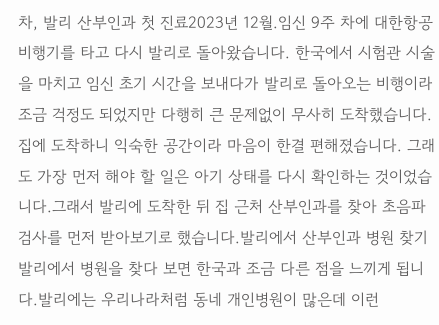차, 발리 산부인과 첫 진료2023년 12월.임신 9주 차에 대한항공 비행기를 타고 다시 발리로 돌아왔습니다. 한국에서 시험관 시술을 마치고 임신 초기 시간을 보내다가 발리로 돌아오는 비행이라 조금 걱정도 되었지만 다행히 큰 문제없이 무사히 도착했습니다.집에 도착하니 익숙한 공간이라 마음이 한결 편해졌습니다. 그래도 가장 먼저 해야 할 일은 아기 상태를 다시 확인하는 것이었습니다.그래서 발리에 도착한 뒤 집 근처 산부인과를 찾아 초음파 검사를 먼저 받아보기로 했습니다.발리에서 산부인과 병원 찾기발리에서 병원을 찾다 보면 한국과 조금 다른 점을 느끼게 됩니다.발리에는 우리나라처럼 동네 개인병원이 많은데 이런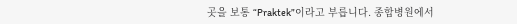곳을 보통 “Praktek”이라고 부릅니다. 종합병원에서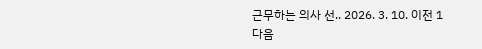근무하는 의사 선.. 2026. 3. 10. 이전 1 다음